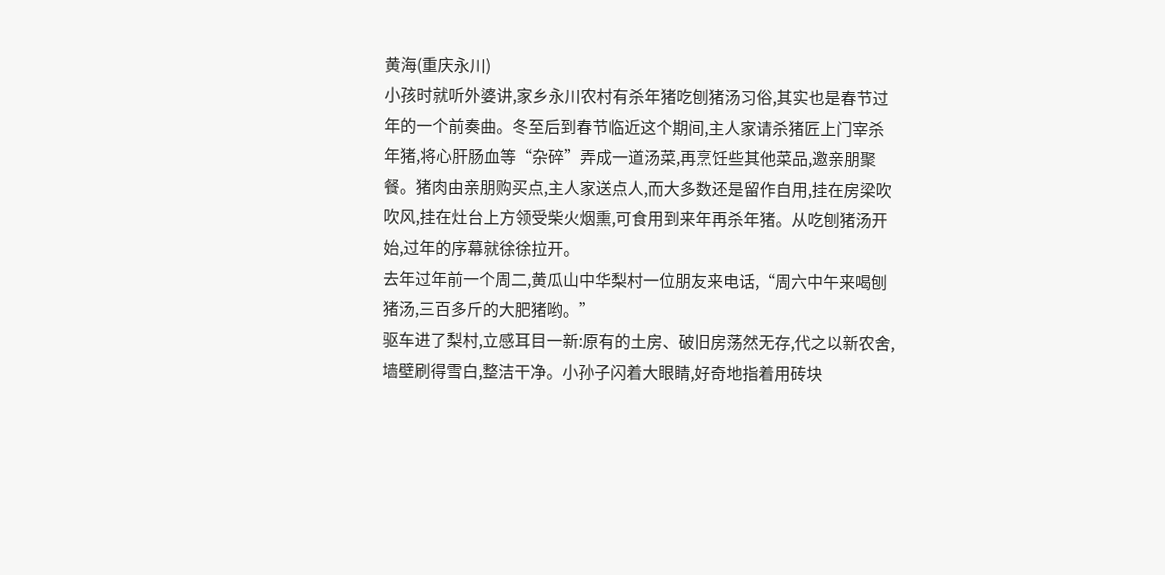黄海(重庆永川)
小孩时就听外婆讲,家乡永川农村有杀年猪吃刨猪汤习俗,其实也是春节过年的一个前奏曲。冬至后到春节临近这个期间,主人家请杀猪匠上门宰杀年猪,将心肝肠血等“杂碎”弄成一道汤菜,再烹饪些其他菜品,邀亲朋聚餐。猪肉由亲朋购买点,主人家送点人,而大多数还是留作自用,挂在房梁吹吹风,挂在灶台上方领受柴火烟熏,可食用到来年再杀年猪。从吃刨猪汤开始,过年的序幕就徐徐拉开。
去年过年前一个周二,黄瓜山中华梨村一位朋友来电话,“周六中午来喝刨猪汤,三百多斤的大肥猪哟。”
驱车进了梨村,立感耳目一新:原有的土房、破旧房荡然无存,代之以新农舍,墙壁刷得雪白,整洁干净。小孙子闪着大眼睛,好奇地指着用砖块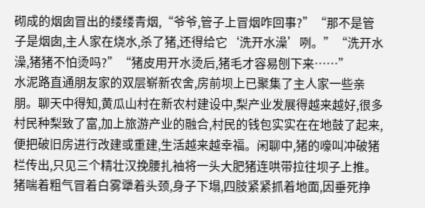砌成的烟囱冒出的缕缕青烟,“爷爷,管子上冒烟咋回事?”“那不是管子是烟囱,主人家在烧水,杀了猪,还得给它‘洗开水澡’咧。”“洗开水澡,猪猪不怕烫吗?”“猪皮用开水烫后,猪毛才容易刨下来……”
水泥路直通朋友家的双层崭新农舍,房前坝上已聚集了主人家一些亲朋。聊天中得知,黄瓜山村在新农村建设中,梨产业发展得越来越好,很多村民种梨致了富,加上旅游产业的融合,村民的钱包实实在在地鼓了起来,便把破旧房进行改建或重建,生活越来越幸福。闲聊中,猪的嚎叫冲破猪栏传出,只见三个精壮汉挽腰扎袖将一头大肥猪连哄带拉往坝子上推。猪喘着粗气冒着白雾犟着头颈,身子下塌,四肢紧紧抓着地面,因垂死挣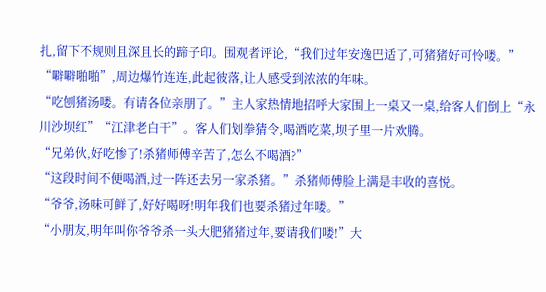扎,留下不规则且深且长的蹄子印。围观者评论,“我们过年安逸巴适了,可猪猪好可怜喽。”
“噼噼啪啪”,周边爆竹连连,此起彼落,让人感受到浓浓的年味。
“吃刨猪汤喽。有请各位亲朋了。”主人家热情地招呼大家围上一桌又一桌,给客人们倒上“永川沙坝红”“江津老白干”。客人们划拳猜令,喝酒吃菜,坝子里一片欢腾。
“兄弟伙,好吃惨了!杀猪师傅辛苦了,怎么不喝酒?”
“这段时间不便喝酒,过一阵还去另一家杀猪。”杀猪师傅脸上满是丰收的喜悦。
“爷爷,汤味可鲜了,好好喝呀!明年我们也要杀猪过年喽。”
“小朋友,明年叫你爷爷杀一头大肥猪猪过年,要请我们喽!”大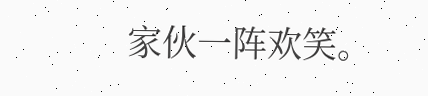家伙一阵欢笑。